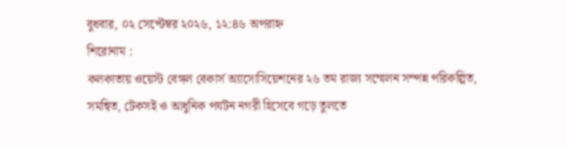বুধবার, ০২ সেপ্টেম্বর ২০২৬, ১২:৪৬ অপরাহ্ন
শিরোনাম :
কলকাতায় ওয়েস্ট বেঙ্গল বেকার্স অ্যাসোসিয়েশনের ২৬ তম রাজ্য সম্মেলন সম্পন্ন পরিকল্পিত, সমন্বিত, টেকসই ও আধুনিক পর্যটন নগরী হিসেবে গড়ে তুলতে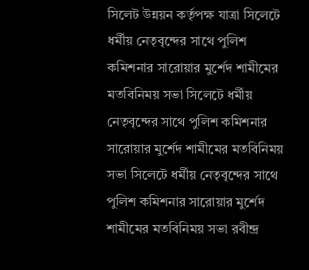সিলেট উন্নয়ন কর্তৃপক্ষ যাত্রা সিলেটে ধর্মীয় নেতৃবৃন্দের সাথে পুলিশ কমিশনার সারোয়ার মুর্শেদ শামীমের মতবিনিময় সভা সিলেটে ধর্মীয় নেতৃবৃন্দের সাথে পুলিশ কমিশনার সারোয়ার মুর্শেদ শামীমের মতবিনিময় সভা সিলেটে ধর্মীয় নেতৃবৃন্দের সাথে পুলিশ কমিশনার সারোয়ার মুর্শেদ শামীমের মতবিনিময় সভা রবীন্দ্র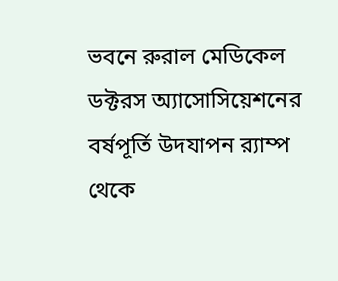ভবনে রুরাল মেডিকেল ডক্টরস অ্যাসোসিয়েশনের বর্ষপূর্তি উদযাপন র‍্যাম্প থেকে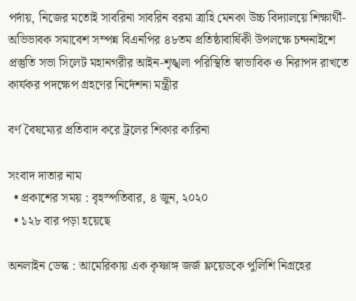পর্দায়, নিজের মতোই সাবরিনা সাবরিন বরমা ত্রাহি মেনকা উচ্চ বিদ্যালয়ে শিক্ষার্থী-অভিভাবক সমাবেশ সম্পন্ন বিএনপির ৪৮তম প্রতিষ্ঠাবার্ষিকী উপলক্ষে চন্দনাইশে প্রস্তুতি সভা সিলেট মহানগরীর আইন-শৃঙ্খলা পরিস্থিতি স্বাভাবিক ও নিরাপদ রাখতে কার্যকর পদক্ষেপ গ্রহণের নির্দেশনা মন্ত্রীর

বর্ণ বৈষম্যের প্রতিবাদ করে ট্রলের শিকার কারিনা

সংবাদ দাতার নাম
  • প্রকাশের সময় : বৃহস্পতিবার, ৪ জুন, ২০২০
  • ১২৮ বার পড়া হয়েছে

অনলাইন ডেস্ক : আমেরিকায় এক কৃষ্ণাঙ্গ জর্জ ফ্লয়েডকে পুলিশি নিগ্রহের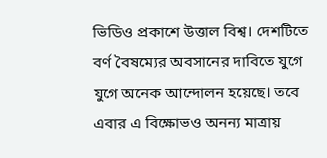ভিডিও প্রকাশে উত্তাল বিশ্ব। দেশটিতে বর্ণ বৈষম্যের অবসানের দাবিতে যুগে যুগে অনেক আন্দোলন হয়েছে। তবে এবার এ বিক্ষোভও অনন্য মাত্রায়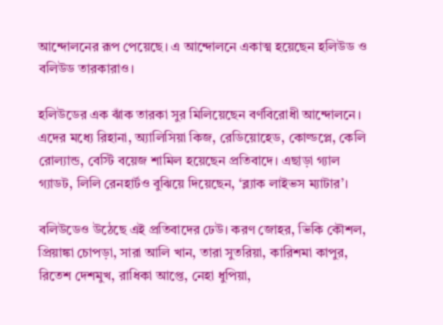আন্দোলনের রূপ পেয়েছে। এ আন্দোলনে একাত্ম হয়েছেন হলিউড ও বলিউড তারকারাও।

হলিউডের এক ঝাঁক তারকা সুর মিলিয়েছেন বর্ণবিরোধী আন্দোলনে। এদের মধ্যে রিহানা, অ্যালিসিয়া কিজ, রেডিয়োহেড, কোল্ডপ্লে, কেলি রোল্যান্ড, বেস্টি বয়েজ শামিল হয়েছেন প্রতিবাদে। এছাড়া গ্যাল গ্যাডট, লিলি রেনহার্টও বুঝিয়ে দিয়েছেন, ‘ব্ল্যাক লাইভস ম্যাটার’।

বলিউডেও উঠেছে এই প্রতিবাদের ঢেউ। করণ জোহর, ভিকি কৌশল, প্রিয়াঙ্কা চোপড়া, সারা আলি খান, তারা সুতরিয়া, কারিশমা কাপুর, রিতেশ দেশমুখ, রাধিকা আপ্তে, নেহা ধুপিয়া,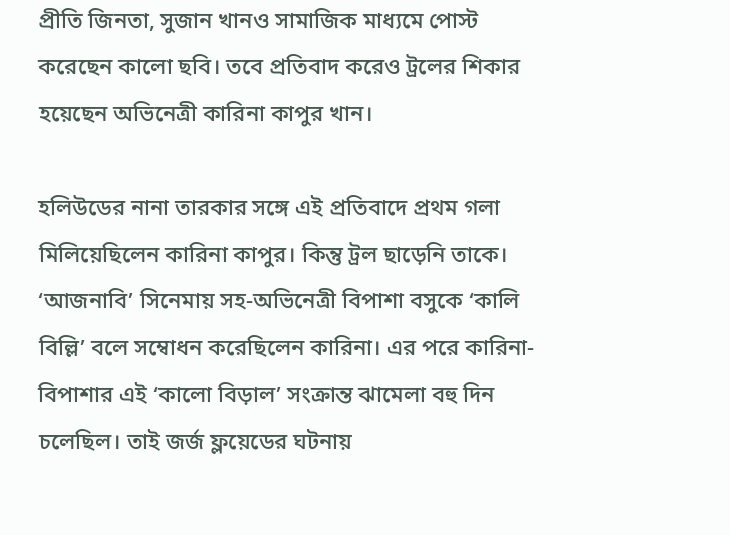প্রীতি জিনতা, সুজান খানও সামাজিক মাধ্যমে পোস্ট করেছেন কালো ছবি। তবে প্রতিবাদ করেও ট্রলের শিকার হয়েছেন অভিনেত্রী কারিনা কাপুর খান।

হলিউডের নানা তারকার সঙ্গে এই প্রতিবাদে প্রথম গলা মিলিয়েছিলেন কারিনা কাপুর। কিন্তু ট্রল ছাড়েনি তাকে। ‘আজনাবি’ সিনেমায় সহ-অভিনেত্রী বিপাশা বসুকে ‘কালি বিল্লি’ বলে সম্বোধন করেছিলেন কারিনা। এর পরে কারিনা-বিপাশার এই ‘কালো বিড়াল’ সংক্রান্ত ঝামেলা বহু দিন চলেছিল। তাই জর্জ ফ্লয়েডের ঘটনায়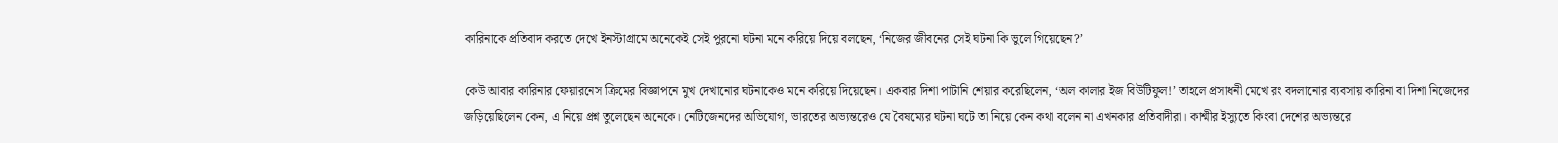কারিনাকে প্রতিবাদ করতে দেখে ইনস্টাগ্রামে অনেকেই সেই পুরনো ঘটনা মনে করিয়ে দিয়ে বলছেন, ‘নিজের জীবনের সেই ঘটনা কি ভুলে গিয়েছেন?’

কেউ আবার কারিনার ফেয়ারনেস ক্রিমের বিজ্ঞাপনে মুখ দেখানোর ঘটনাকেও মনে করিয়ে দিয়েছেন। একবার দিশা পাটানি শেয়ার করেছিলেন, ‘অল কালার ইজ বিউটিফুল!’ তাহলে প্রসাধনী মেখে রং বদলানোর ব্যবসায় কারিনা বা দিশা নিজেদের জড়িয়েছিলেন কেন, এ নিয়ে প্রশ্ন তুলেছেন অনেকে। নেটিজেনদের অভিযোগ, ভারতের অভ্যন্তরেও যে বৈষম্যের ঘটনা ঘটে তা নিয়ে কেন কথা বলেন না এখনকার প্রতিবাদীরা। কাশ্মীর ইস্যুতে কিংবা দেশের অভ্যন্তরে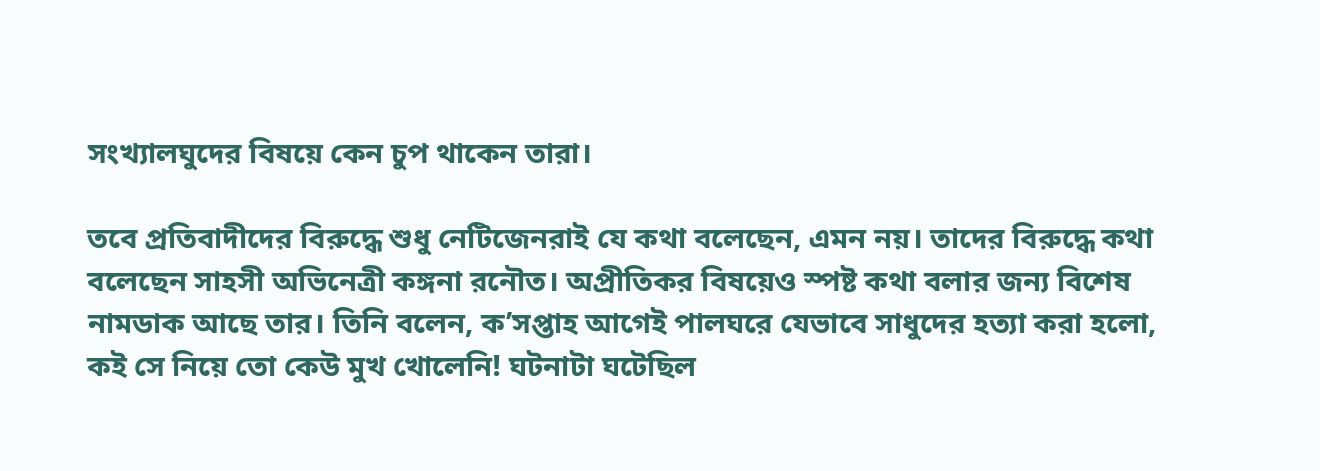সংখ্যালঘুদের বিষয়ে কেন চুপ থাকেন তারা।

তবে প্রতিবাদীদের বিরুদ্ধে শুধু নেটিজেনরাই যে কথা বলেছেন, এমন নয়। তাদের বিরুদ্ধে কথা বলেছেন সাহসী অভিনেত্রী কঙ্গনা রনৌত। অপ্রীতিকর বিষয়েও স্পষ্ট কথা বলার জন্য বিশেষ নামডাক আছে তার। তিনি বলেন, ক’সপ্তাহ আগেই পালঘরে যেভাবে সাধুদের হত্যা করা হলো, কই সে নিয়ে তো কেউ মুখ খোলেনি! ঘটনাটা ঘটেছিল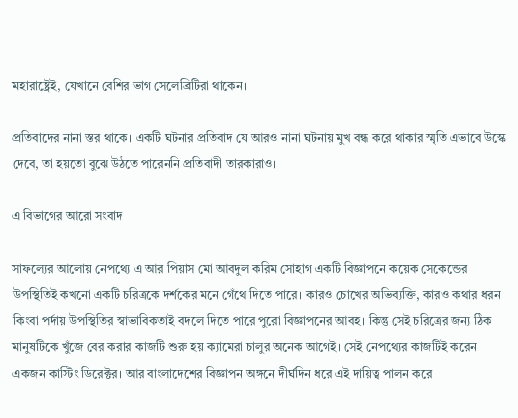মহারাষ্ট্রেই, যেখানে বেশির ভাগ সেলেব্রিটিরা থাকেন।

প্রতিবাদের নানা স্তর থাকে। একটি ঘটনার প্রতিবাদ যে আরও নানা ঘটনায় মুখ বন্ধ করে থাকার স্মৃতি এভাবে উস্কে দেবে, তা হয়তো বুঝে উঠতে পারেননি প্রতিবাদী তারকারাও।

এ বিভাগের আরো সংবাদ

সাফল্যের আলোয় নেপথ্যে এ আর পিয়াস মো আবদুল করিম সোহাগ একটি বিজ্ঞাপনে কয়েক সেকেন্ডের উপস্থিতিই কখনো একটি চরিত্রকে দর্শকের মনে গেঁথে দিতে পারে। কারও চোখের অভিব্যক্তি, কারও কথার ধরন কিংবা পর্দায় উপস্থিতির স্বাভাবিকতাই বদলে দিতে পারে পুরো বিজ্ঞাপনের আবহ। কিন্তু সেই চরিত্রের জন্য ঠিক মানুষটিকে খুঁজে বের করার কাজটি শুরু হয় ক্যামেরা চালুর অনেক আগেই। সেই নেপথ্যের কাজটিই করেন একজন কাস্টিং ডিরেক্টর। আর বাংলাদেশের বিজ্ঞাপন অঙ্গনে দীর্ঘদিন ধরে এই দায়িত্ব পালন করে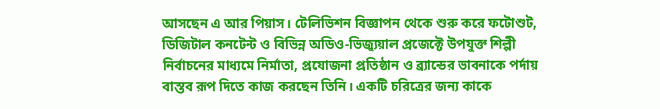আসছেন এ আর পিয়াস। টেলিভিশন বিজ্ঞাপন থেকে শুরু করে ফটোশুট, ডিজিটাল কনটেন্ট ও বিভিন্ন অডিও-ভিজ্যুয়াল প্রজেক্টে উপযুক্ত শিল্পী নির্বাচনের মাধ্যমে নির্মাতা, প্রযোজনা প্রতিষ্ঠান ও ব্র্যান্ডের ভাবনাকে পর্দায় বাস্তব রূপ দিতে কাজ করছেন তিনি। একটি চরিত্রের জন্য কাকে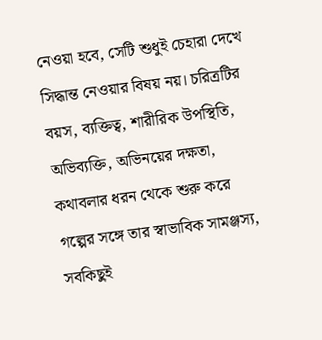নেওয়া হবে, সেটি শুধুই চেহারা দেখে সিদ্ধান্ত নেওয়ার বিষয় নয়। চরিত্রটির বয়স, ব্যক্তিত্ব, শারীরিক উপস্থিতি, অভিব্যক্তি, অভিনয়ের দক্ষতা, কথাবলার ধরন থেকে শুরু করে গল্পের সঙ্গে তার স্বাভাবিক সামঞ্জস্য, সবকিছুই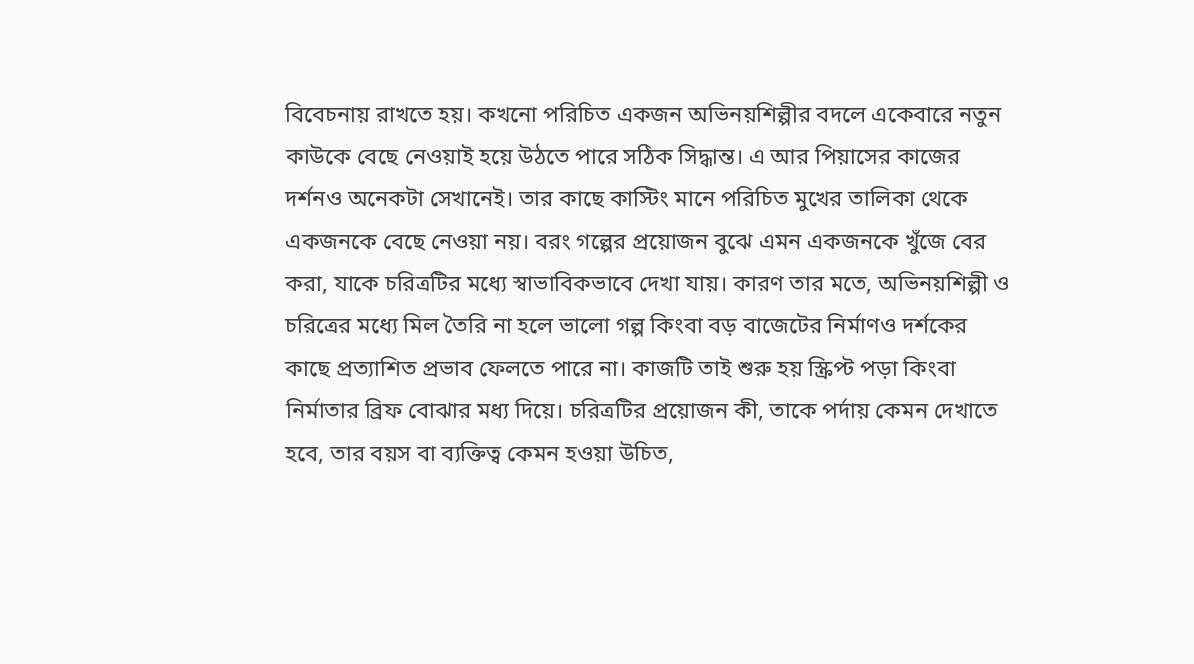বিবেচনায় রাখতে হয়। কখনো পরিচিত একজন অভিনয়শিল্পীর বদলে একেবারে নতুন কাউকে বেছে নেওয়াই হয়ে উঠতে পারে সঠিক সিদ্ধান্ত। এ আর পিয়াসের কাজের দর্শনও অনেকটা সেখানেই। তার কাছে কাস্টিং মানে পরিচিত মুখের তালিকা থেকে একজনকে বেছে নেওয়া নয়। বরং গল্পের প্রয়োজন বুঝে এমন একজনকে খুঁজে বের করা, যাকে চরিত্রটির মধ্যে স্বাভাবিকভাবে দেখা যায়। কারণ তার মতে, অভিনয়শিল্পী ও চরিত্রের মধ্যে মিল তৈরি না হলে ভালো গল্প কিংবা বড় বাজেটের নির্মাণও দর্শকের কাছে প্রত্যাশিত প্রভাব ফেলতে পারে না। কাজটি তাই শুরু হয় স্ক্রিপ্ট পড়া কিংবা নির্মাতার ব্রিফ বোঝার মধ্য দিয়ে। চরিত্রটির প্রয়োজন কী, তাকে পর্দায় কেমন দেখাতে হবে, তার বয়স বা ব্যক্তিত্ব কেমন হওয়া উচিত,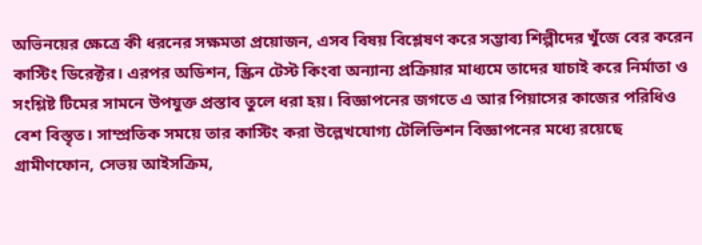অভিনয়ের ক্ষেত্রে কী ধরনের সক্ষমতা প্রয়োজন, এসব বিষয় বিশ্লেষণ করে সম্ভাব্য শিল্পীদের খুঁজে বের করেন কাস্টিং ডিরেক্টর। এরপর অডিশন, স্ক্রিন টেস্ট কিংবা অন্যান্য প্রক্রিয়ার মাধ্যমে তাদের যাচাই করে নির্মাতা ও সংশ্লিষ্ট টিমের সামনে উপযুক্ত প্রস্তাব তুলে ধরা হয়। বিজ্ঞাপনের জগতে এ আর পিয়াসের কাজের পরিধিও বেশ বিস্তৃত। সাম্প্রতিক সময়ে তার কাস্টিং করা উল্লেখযোগ্য টেলিভিশন বিজ্ঞাপনের মধ্যে রয়েছে গ্রামীণফোন, সেভয় আইসক্রিম,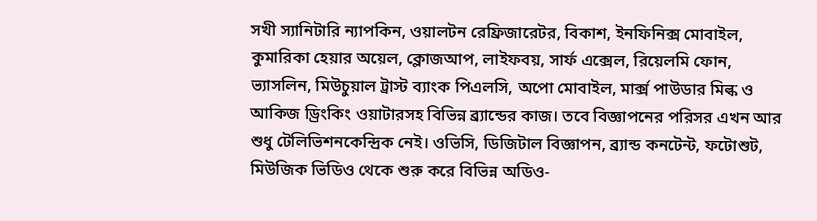সখী স্যানিটারি ন্যাপকিন, ওয়ালটন রেফ্রিজারেটর, বিকাশ, ইনফিনিক্স মোবাইল, কুমারিকা হেয়ার অয়েল, ক্লোজআপ, লাইফবয়, সার্ফ এক্সেল, রিয়েলমি ফোন, ভ্যাসলিন, মিউচুয়াল ট্রাস্ট ব্যাংক পিএলসি, অপো মোবাইল, মার্ক্স পাউডার মিল্ক ও আকিজ ড্রিংকিং ওয়াটারসহ বিভিন্ন ব্র্যান্ডের কাজ। তবে বিজ্ঞাপনের পরিসর এখন আর শুধু টেলিভিশনকেন্দ্রিক নেই। ওভিসি, ডিজিটাল বিজ্ঞাপন, ব্র্যান্ড কনটেন্ট, ফটোশুট, মিউজিক ভিডিও থেকে শুরু করে বিভিন্ন অডিও-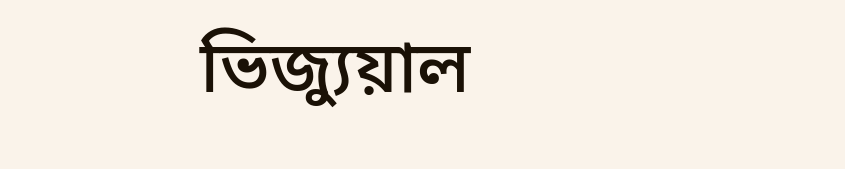ভিজ্যুয়াল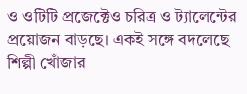ও ওটিটি প্রজেক্টেও চরিত্র ও ট্যালেন্টের প্রয়োজন বাড়ছে। একই সঙ্গে বদলেছে শিল্পী খোঁজার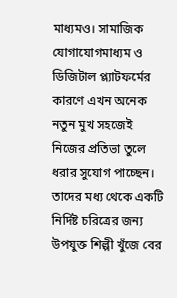মাধ্যমও। সামাজিক যোগাযোগমাধ্যম ও ডিজিটাল প্ল্যাটফর্মের কারণে এখন অনেক নতুন মুখ সহজেই নিজের প্রতিভা তুলে ধরার সুযোগ পাচ্ছেন। তাদের মধ্য থেকে একটি নির্দিষ্ট চরিত্রের জন্য উপযুক্ত শিল্পী খুঁজে বের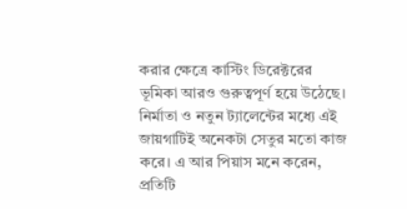করার ক্ষেত্রে কাস্টিং ডিরেক্টরের ভূমিকা আরও গুরুত্বপূর্ণ হয়ে উঠেছে। নির্মাতা ও নতুন ট্যালেন্টের মধ্যে এই জায়গাটিই অনেকটা সেতুর মতো কাজ করে। এ আর পিয়াস মনে করেন, প্রতিটি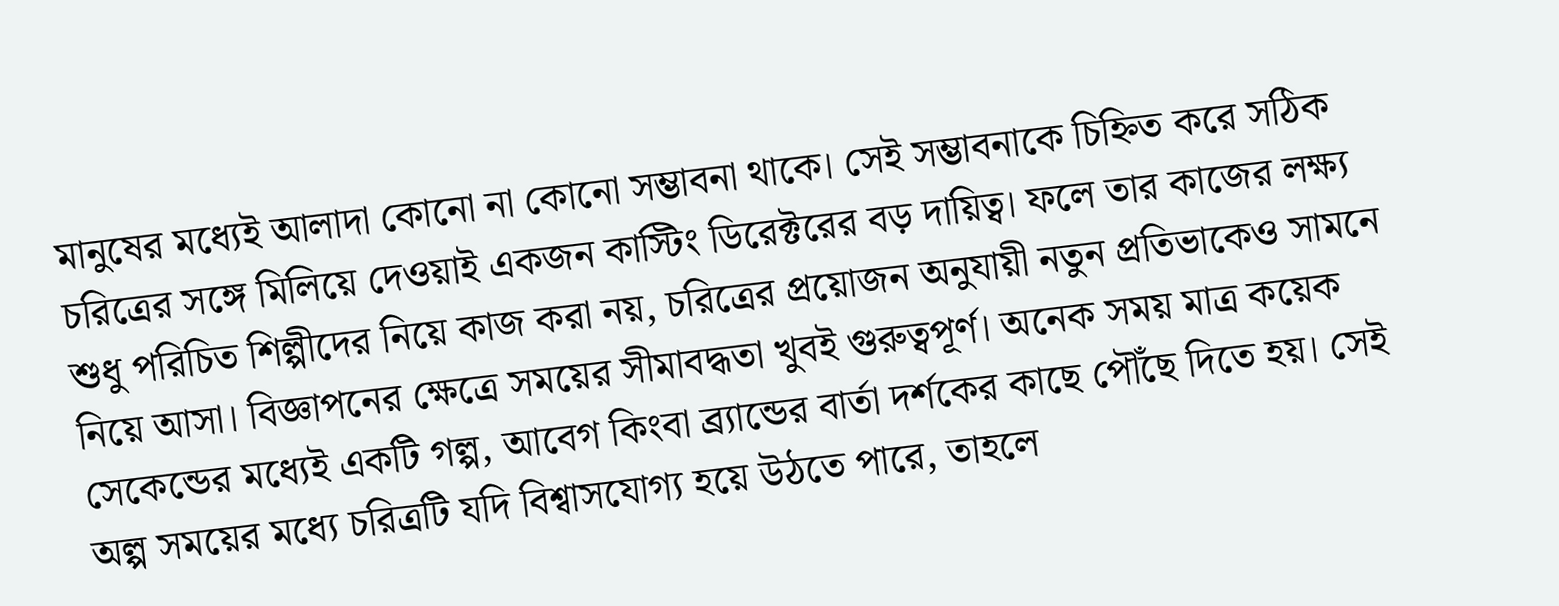মানুষের মধ্যেই আলাদা কোনো না কোনো সম্ভাবনা থাকে। সেই সম্ভাবনাকে চিহ্নিত করে সঠিক চরিত্রের সঙ্গে মিলিয়ে দেওয়াই একজন কাস্টিং ডিরেক্টরের বড় দায়িত্ব। ফলে তার কাজের লক্ষ্য শুধু পরিচিত শিল্পীদের নিয়ে কাজ করা নয়, চরিত্রের প্রয়োজন অনুযায়ী নতুন প্রতিভাকেও সামনে নিয়ে আসা। বিজ্ঞাপনের ক্ষেত্রে সময়ের সীমাবদ্ধতা খুবই গুরুত্বপূর্ণ। অনেক সময় মাত্র কয়েক সেকেন্ডের মধ্যেই একটি গল্প, আবেগ কিংবা ব্র্যান্ডের বার্তা দর্শকের কাছে পৌঁছে দিতে হয়। সেই অল্প সময়ের মধ্যে চরিত্রটি যদি বিশ্বাসযোগ্য হয়ে উঠতে পারে, তাহলে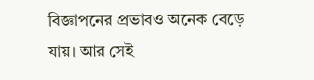বিজ্ঞাপনের প্রভাবও অনেক বেড়ে যায়। আর সেই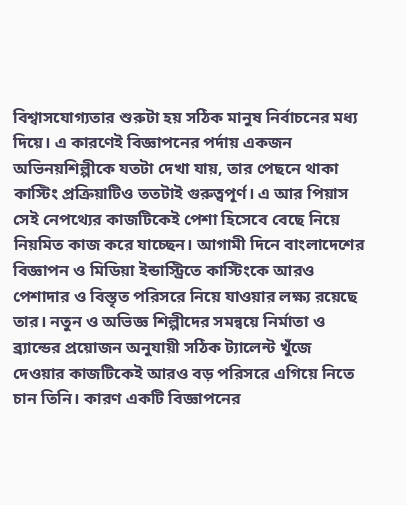বিশ্বাসযোগ্যতার শুরুটা হয় সঠিক মানুষ নির্বাচনের মধ্য দিয়ে। এ কারণেই বিজ্ঞাপনের পর্দায় একজন অভিনয়শিল্পীকে যতটা দেখা যায়, তার পেছনে থাকা কাস্টিং প্রক্রিয়াটিও ততটাই গুরুত্বপূর্ণ। এ আর পিয়াস সেই নেপথ্যের কাজটিকেই পেশা হিসেবে বেছে নিয়ে নিয়মিত কাজ করে যাচ্ছেন। আগামী দিনে বাংলাদেশের বিজ্ঞাপন ও মিডিয়া ইন্ডাস্ট্রিতে কাস্টিংকে আরও পেশাদার ও বিস্তৃত পরিসরে নিয়ে যাওয়ার লক্ষ্য রয়েছে তার। নতুন ও অভিজ্ঞ শিল্পীদের সমন্বয়ে নির্মাতা ও ব্র্যান্ডের প্রয়োজন অনুযায়ী সঠিক ট্যালেন্ট খুঁজে দেওয়ার কাজটিকেই আরও বড় পরিসরে এগিয়ে নিতে চান তিনি। কারণ একটি বিজ্ঞাপনের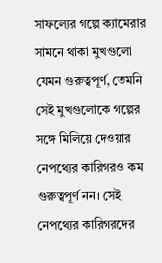সাফল্যের গল্পে ক্যামেরার সামনে থাকা মুখগুলো যেমন গুরুত্বপূর্ণ, তেমনি সেই মুখগুলোকে গল্পের সঙ্গে মিলিয়ে দেওয়ার নেপথ্যের কারিগরও কম গুরুত্বপূর্ণ নন। সেই নেপথ্যের কারিগরদের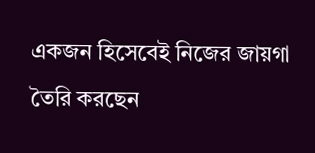একজন হিসেবেই নিজের জায়গা তৈরি করছেন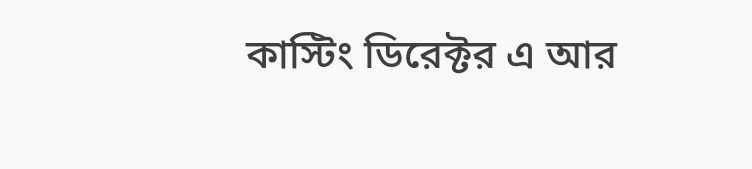কাস্টিং ডিরেক্টর এ আর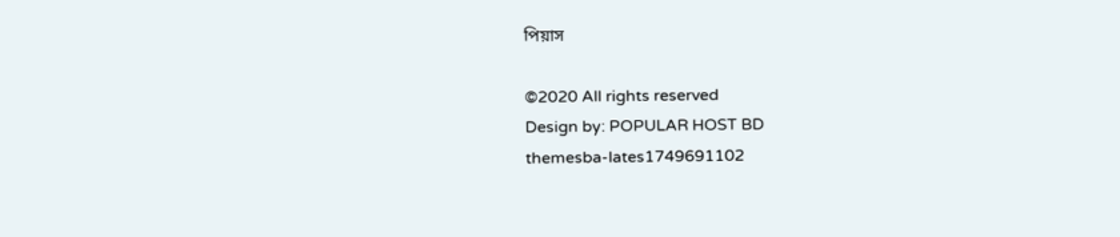পিয়াস

©2020 All rights reserved
Design by: POPULAR HOST BD
themesba-lates1749691102